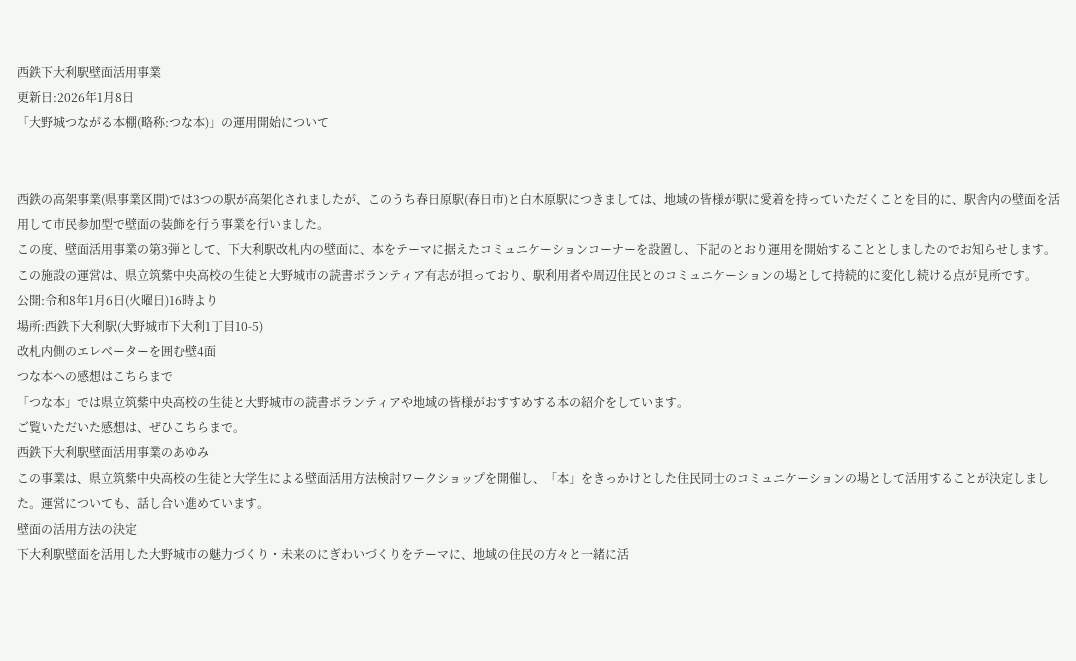西鉄下大利駅壁面活用事業
更新日:2026年1月8日
「大野城つながる本棚(略称:つな本)」の運用開始について


西鉄の高架事業(県事業区間)では3つの駅が高架化されましたが、このうち春日原駅(春日市)と白木原駅につきましては、地域の皆様が駅に愛着を持っていただくことを目的に、駅舎内の壁面を活用して市民参加型で壁面の装飾を行う事業を行いました。
この度、壁面活用事業の第3弾として、下大利駅改札内の壁面に、本をテーマに据えたコミュニケーションコーナーを設置し、下記のとおり運用を開始することとしましたのでお知らせします。
この施設の運営は、県立筑紫中央高校の生徒と大野城市の読書ボランティア有志が担っており、駅利用者や周辺住民とのコミュニケーションの場として持続的に変化し続ける点が見所です。
公開:令和8年1月6日(火曜日)16時より
場所:西鉄下大利駅(大野城市下大利1丁目10-5)
改札内側のエレベーターを囲む壁4面
つな本への感想はこちらまで
「つな本」では県立筑紫中央高校の生徒と大野城市の読書ボランティアや地域の皆様がおすすめする本の紹介をしています。
ご覧いただいた感想は、ぜひこちらまで。
西鉄下大利駅壁面活用事業のあゆみ
この事業は、県立筑紫中央高校の生徒と大学生による壁面活用方法検討ワークショップを開催し、「本」をきっかけとした住民同士のコミュニケーションの場として活用することが決定しました。運営についても、話し合い進めています。
壁面の活用方法の決定
下大利駅壁面を活用した大野城市の魅力づくり・未来のにぎわいづくりをテーマに、地域の住民の方々と一緒に活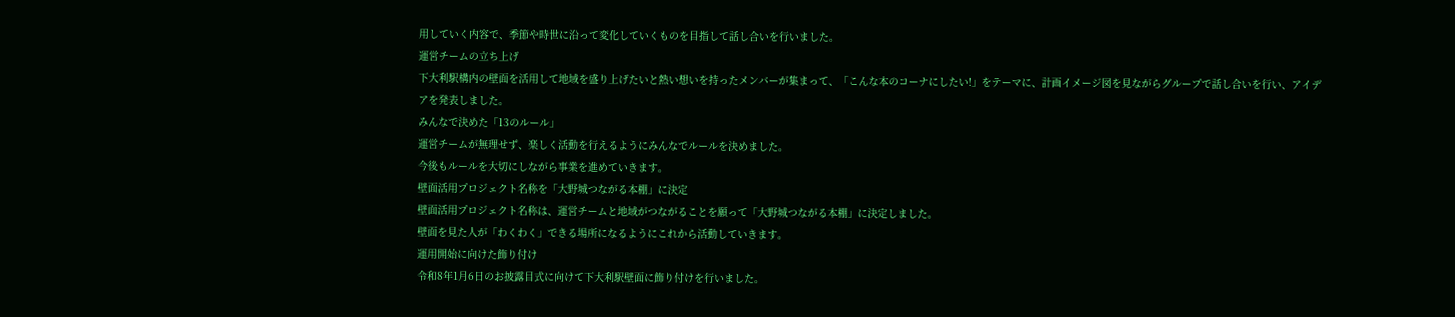用していく内容で、季節や時世に沿って変化していくものを目指して話し合いを行いました。
運営チームの立ち上げ
下大利駅構内の壁面を活用して地域を盛り上げたいと熱い想いを持ったメンバーが集まって、「こんな本のコーナにしたい!」をテーマに、計画イメージ図を見ながらグループで話し合いを行い、アイデアを発表しました。
みんなで決めた「13のルール」
運営チームが無理せず、楽しく活動を行えるようにみんなでルールを決めました。
今後もルールを大切にしながら事業を進めていきます。
壁面活用プロジェクト名称を「大野城つながる本棚」に決定
壁面活用プロジェクト名称は、運営チームと地域がつながることを願って「大野城つながる本棚」に決定しました。
壁面を見た人が「わくわく」できる場所になるようにこれから活動していきます。
運用開始に向けた飾り付け
令和8年1月6日のお披露目式に向けて下大利駅壁面に飾り付けを行いました。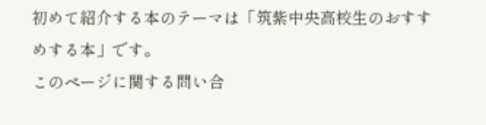初めて紹介する本のテーマは「筑紫中央高校生のおすすめする本」です。
このページに関する問い合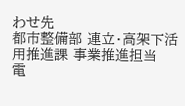わせ先
都市整備部 連立・高架下活用推進課 事業推進担当
電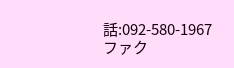話:092-580-1967
ファク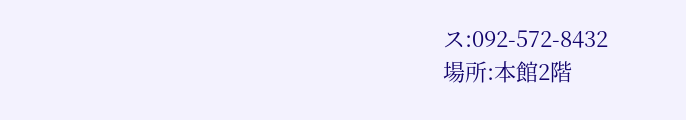ス:092-572-8432
場所:本館2階